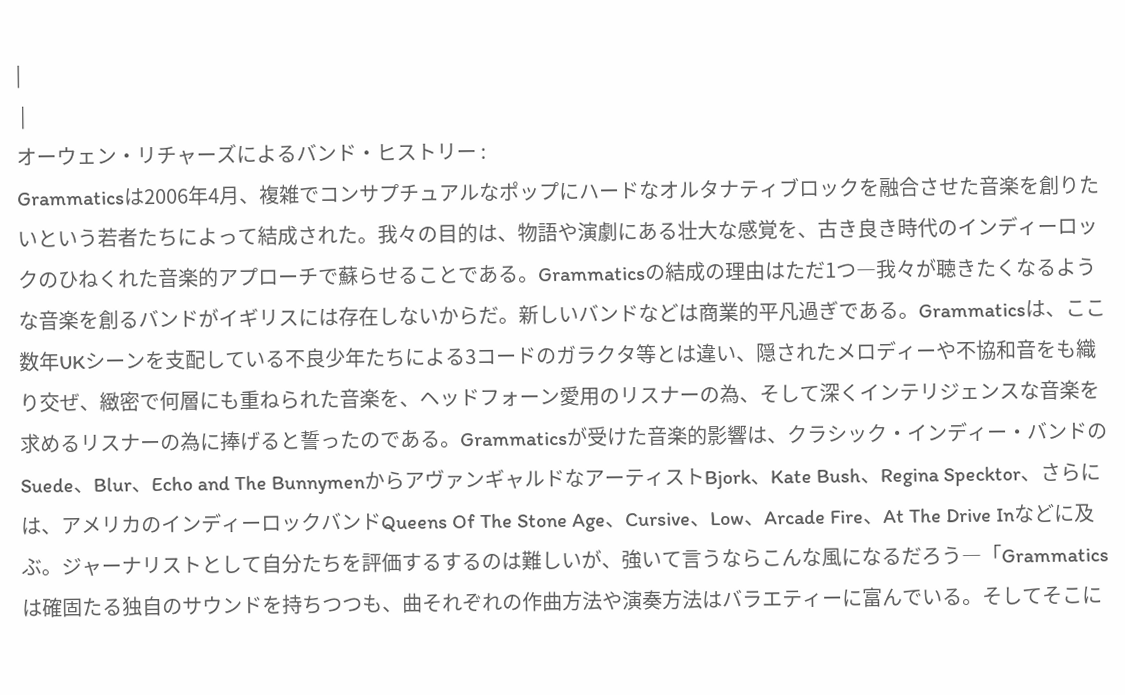|
 |
オーウェン・リチャーズによるバンド・ヒストリー :
Grammaticsは2006年4月、複雑でコンサプチュアルなポップにハードなオルタナティブロックを融合させた音楽を創りたいという若者たちによって結成された。我々の目的は、物語や演劇にある壮大な感覚を、古き良き時代のインディーロックのひねくれた音楽的アプローチで蘇らせることである。Grammaticsの結成の理由はただ1つ―我々が聴きたくなるような音楽を創るバンドがイギリスには存在しないからだ。新しいバンドなどは商業的平凡過ぎである。Grammaticsは、ここ数年UKシーンを支配している不良少年たちによる3コードのガラクタ等とは違い、隠されたメロディーや不協和音をも織り交ぜ、緻密で何層にも重ねられた音楽を、ヘッドフォーン愛用のリスナーの為、そして深くインテリジェンスな音楽を求めるリスナーの為に捧げると誓ったのである。Grammaticsが受けた音楽的影響は、クラシック・インディー・バンドのSuede、Blur、Echo and The BunnymenからアヴァンギャルドなアーティストBjork、Kate Bush、Regina Specktor、さらには、アメリカのインディーロックバンドQueens Of The Stone Age、Cursive、Low、Arcade Fire、At The Drive Inなどに及ぶ。ジャーナリストとして自分たちを評価するするのは難しいが、強いて言うならこんな風になるだろう―「Grammaticsは確固たる独自のサウンドを持ちつつも、曲それぞれの作曲方法や演奏方法はバラエティーに富んでいる。そしてそこに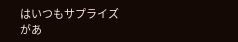はいつもサプライズがあ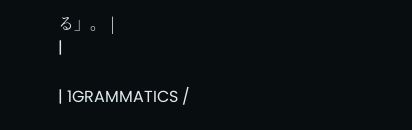る」。 |
|

| 1GRAMMATICS /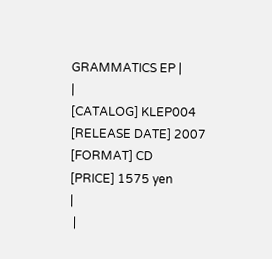GRAMMATICS EP |
|
[CATALOG] KLEP004
[RELEASE DATE] 2007
[FORMAT] CD
[PRICE] 1575 yen
|
 |